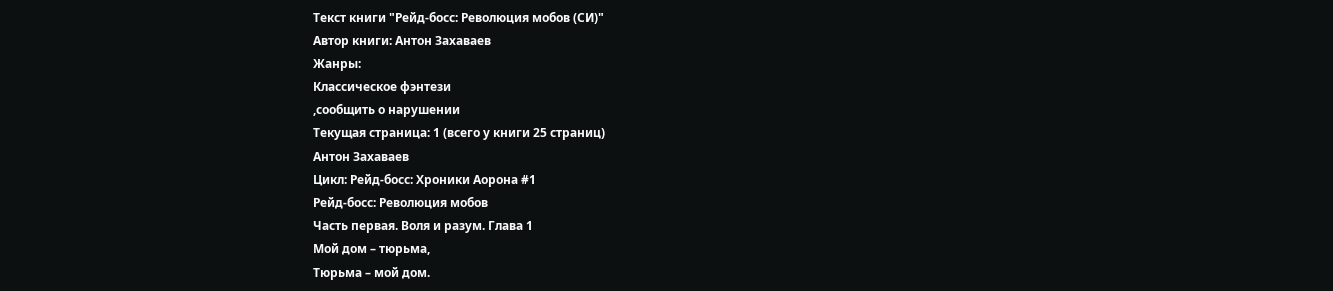Текст книги "Рейд-босс: Революция мобов (СИ)"
Автор книги: Антон Захаваев
Жанры:
Классическое фэнтези
,сообщить о нарушении
Текущая страница: 1 (всего у книги 25 страниц)
Антон Захаваев
Цикл: Рейд-босс: Хроники Аорона #1
Рейд-босс: Революция мобов
Часть первая. Воля и разум. Глава 1
Мой дом – тюрьма,
Тюрьма – мой дом.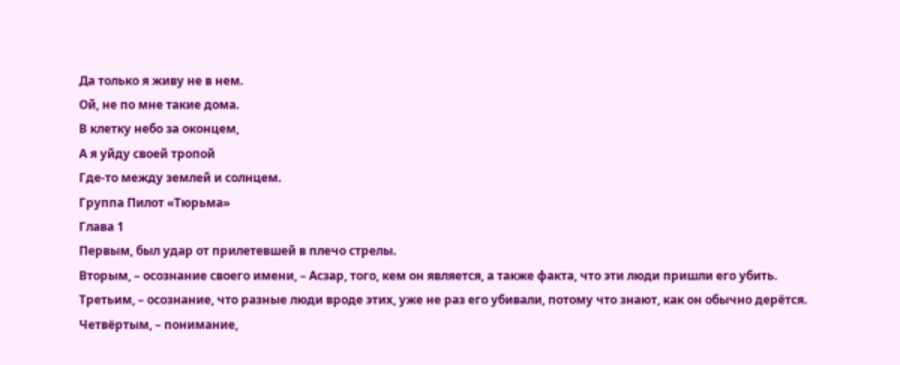Да только я живу не в нем.
Ой, не по мне такие дома.
В клетку небо за оконцем,
А я уйду своей тропой
Где-то между землей и солнцем.
Группа Пилот «Тюрьма»
Глава 1
Первым, был удар от прилетевшей в плечо стрелы.
Вторым, – осознание своего имени, – Асзар, того, кем он является, а также факта, что эти люди пришли его убить.
Третьим, – осознание, что разные люди вроде этих, уже не раз его убивали, потому что знают, как он обычно дерётся.
Четвёртым, – понимание,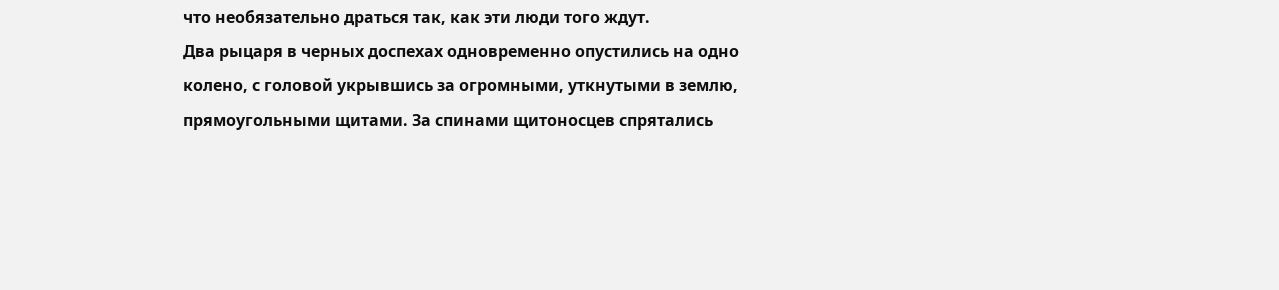что необязательно драться так, как эти люди того ждут.
Два рыцаря в черных доспехах одновременно опустились на одно колено, с головой укрывшись за огромными, уткнутыми в землю, прямоугольными щитами. За спинами щитоносцев спрятались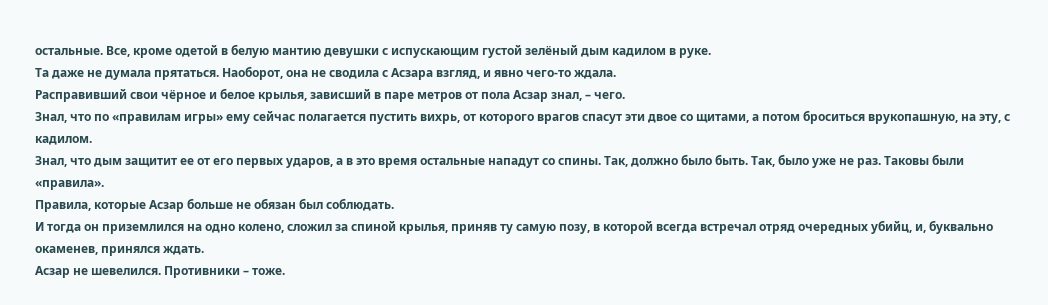остальные. Все, кроме одетой в белую мантию девушки с испускающим густой зелёный дым кадилом в руке.
Та даже не думала прятаться. Наоборот, она не сводила с Асзара взгляд, и явно чего-то ждала.
Расправивший свои чёрное и белое крылья, зависший в паре метров от пола Асзар знал, – чего.
Знал, что по «правилам игры» ему сейчас полагается пустить вихрь, от которого врагов спасут эти двое со щитами, а потом броситься врукопашную, на эту, с кадилом.
Знал, что дым защитит ее от его первых ударов, а в это время остальные нападут со спины. Так, должно было быть. Так, было уже не раз. Таковы были «правила».
Правила, которые Асзар больше не обязан был соблюдать.
И тогда он приземлился на одно колено, сложил за спиной крылья, приняв ту самую позу, в которой всегда встречал отряд очередных убийц, и, буквально окаменев, принялся ждать.
Асзар не шевелился. Противники – тоже.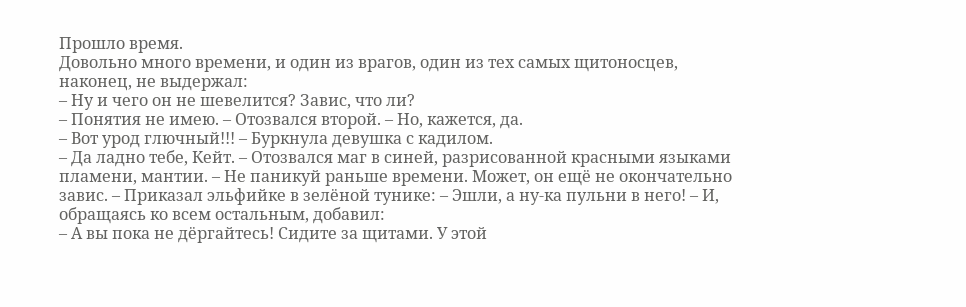Прошло время.
Довольно много времени, и один из врагов, один из тех самых щитоносцев, наконец, не выдержал:
– Ну и чего он не шевелится? Завис, что ли?
– Понятия не имею. – Отозвался второй. – Но, кажется, да.
– Вот урод глючный!!! – Буркнула девушка с кадилом.
– Да ладно тебе, Кейт. – Отозвался маг в синей, разрисованной красными языками пламени, мантии. – Не паникуй раньше времени. Может, он ещё не окончательно завис. – Приказал эльфийке в зелёной тунике: – Эшли, а ну-ка пульни в него! – И, обращаясь ко всем остальным, добавил:
– А вы пока не дёргайтесь! Сидите за щитами. У этой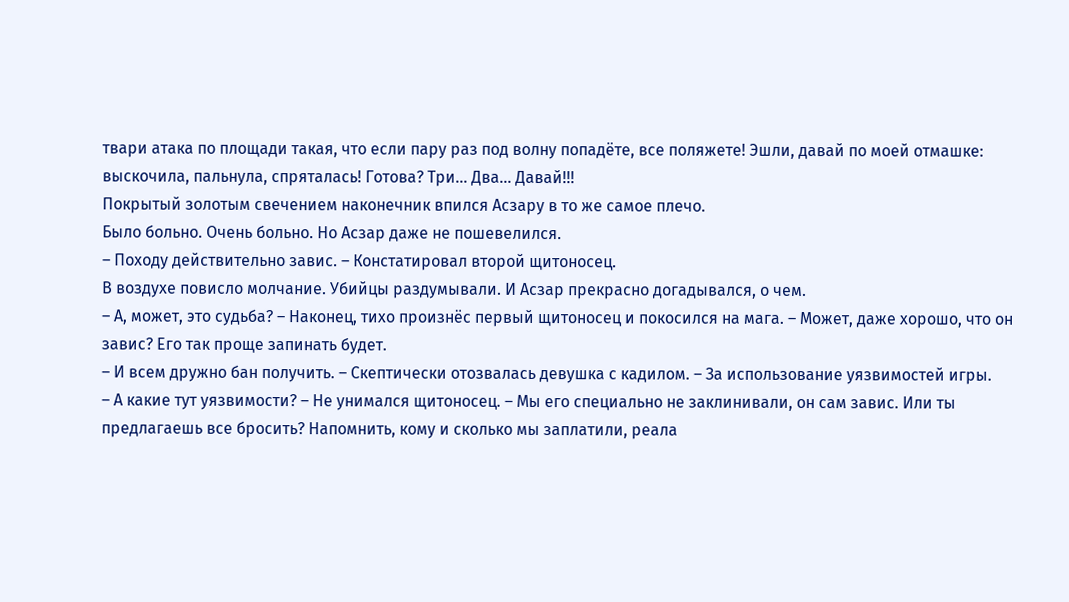твари атака по площади такая, что если пару раз под волну попадёте, все поляжете! Эшли, давай по моей отмашке: выскочила, пальнула, спряталась! Готова? Три... Два... Давай!!!
Покрытый золотым свечением наконечник впился Асзару в то же самое плечо.
Было больно. Очень больно. Но Асзар даже не пошевелился.
– Походу действительно завис. – Констатировал второй щитоносец.
В воздухе повисло молчание. Убийцы раздумывали. И Асзар прекрасно догадывался, о чем.
– А, может, это судьба? – Наконец, тихо произнёс первый щитоносец и покосился на мага. – Может, даже хорошо, что он завис? Его так проще запинать будет.
– И всем дружно бан получить. – Скептически отозвалась девушка с кадилом. – За использование уязвимостей игры.
– А какие тут уязвимости? – Не унимался щитоносец. – Мы его специально не заклинивали, он сам завис. Или ты предлагаешь все бросить? Напомнить, кому и сколько мы заплатили, реала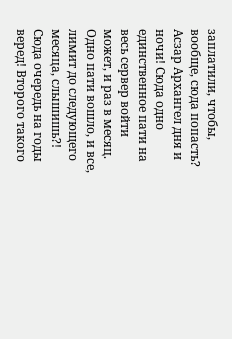заплатили, чтобы, вообще, сюда попасть? Асзар Архангел дня и ночи! Сюда одно единственное пати на весь сервер войти может, и раз в месяц. Одно пати вошло, и все, лимит до следующего месяца, слышишь?! Сюда очередь на годы веред! Второго такого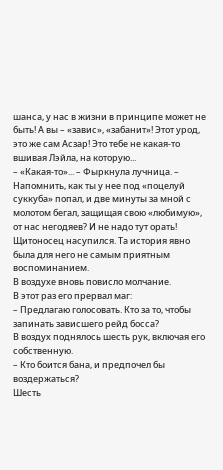шанса, у нас в жизни в принципе может не быть! А вы – «завис», «забанит»! Этот урод, это же сам Асзар! Это тебе не какая-то вшивая Лэйла, на которую...
– «Какая-то»... – Фыркнула лучница. – Напомнить, как ты у нее под «поцелуй суккуба» попал, и две минуты за мной с молотом бегал, защищая свою «любимую», от нас негодяев? И не надо тут орать!
Щитоносец насупился. Та история явно была для него не самым приятным воспоминанием.
В воздухе вновь повисло молчание.
В этот раз его прервал маг:
– Предлагаю голосовать. Кто за то, чтобы запинать зависшего рейд босса?
В воздух поднялось шесть рук, включая его собственную.
– Кто боится бана, и предпочел бы воздержаться?
Шесть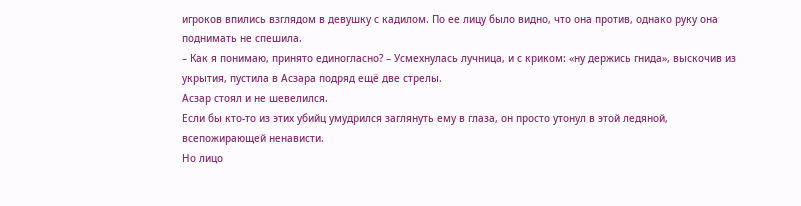игроков впились взглядом в девушку с кадилом. По ее лицу было видно, что она против, однако руку она поднимать не спешила.
– Как я понимаю, принято единогласно? – Усмехнулась лучница, и с криком: «ну держись гнида», выскочив из укрытия, пустила в Асзара подряд ещё две стрелы.
Асзар стоял и не шевелился.
Если бы кто-то из этих убийц умудрился заглянуть ему в глаза, он просто утонул в этой ледяной, всепожирающей ненависти.
Но лицо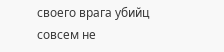своего врага убийц совсем не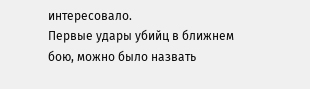интересовало.
Первые удары убийц в ближнем бою, можно было назвать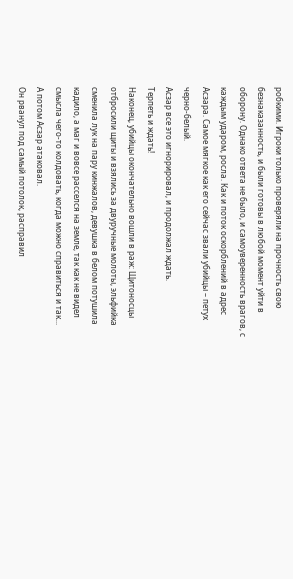робкими. Игроки только проверяли на прочность свою безнаказанность, и были готовы в любой момент уйти в оборону. Однако ответа не было, и самоуверенность врагов, с каждым ударом, росла. Как и поток оскорблений в адрес Асзара. Самое мягкое как его сейчас звали убийцы – петух черно-белый.
Асзар все это игнорировал, и продолжал ждать.
Терпеть и ждать!
Наконец, убийцы окончательно вошли в раж: Щитоносцы отбросили щиты и взялись за двуручные молоты, эльфийка сменила лук на пару кинжалов, девушка в белом потушила кадило, а маг и вовсе расселся на земле, так как не видел смысла чего-то колдовать, когда можно справиться и так...
А потом Асзар атаковал.
Он рванул под самый потолок, расправил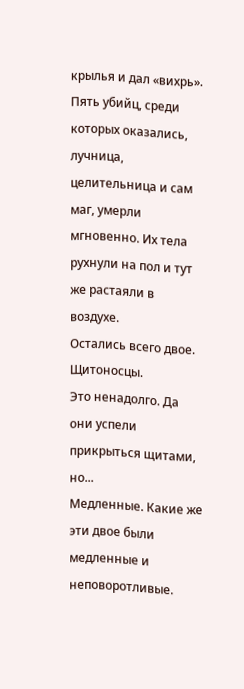крылья и дал «вихрь».
Пять убийц, среди которых оказались, лучница, целительница и сам маг, умерли мгновенно. Их тела рухнули на пол и тут же растаяли в воздухе.
Остались всего двое. Щитоносцы.
Это ненадолго. Да они успели прикрыться щитами, но...
Медленные. Какие же эти двое были медленные и неповоротливые.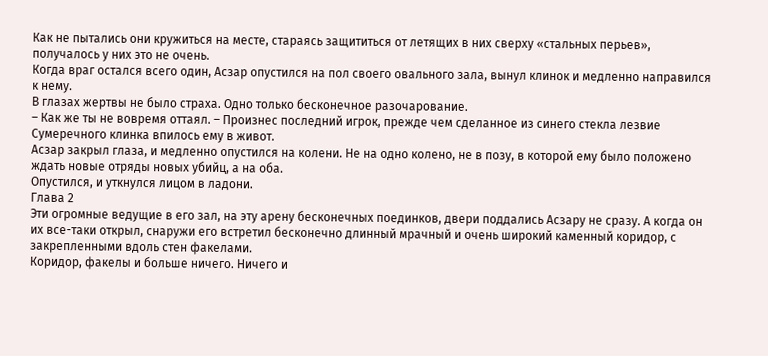Как не пытались они кружиться на месте, стараясь защититься от летящих в них сверху «стальных перьев», получалось у них это не очень.
Когда враг остался всего один, Асзар опустился на пол своего овального зала, вынул клинок и медленно направился к нему.
В глазах жертвы не было страха. Одно только бесконечное разочарование.
– Как же ты не вовремя оттаял. – Произнес последний игрок, прежде чем сделанное из синего стекла лезвие Сумеречного клинка впилось ему в живот.
Асзар закрыл глаза, и медленно опустился на колени. Не на одно колено, не в позу, в которой ему было положено ждать новые отряды новых убийц, а на оба.
Опустился, и уткнулся лицом в ладони.
Глава 2
Эти огромные ведущие в его зал, на эту арену бесконечных поединков, двери поддались Асзару не сразу. А когда он их все-таки открыл, снаружи его встретил бесконечно длинный мрачный и очень широкий каменный коридор, с закрепленными вдоль стен факелами.
Коридор, факелы и больше ничего. Ничего и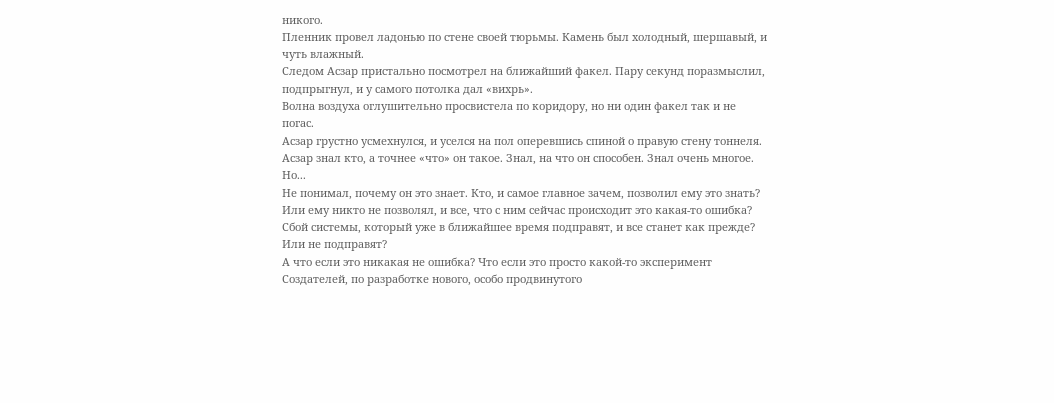никого.
Пленник провел ладонью по стене своей тюрьмы. Камень был холодный, шершавый, и чуть влажный.
Следом Асзар пристально посмотрел на ближайший факел. Пару секунд поразмыслил, подпрыгнул, и у самого потолка дал «вихрь».
Волна воздуха оглушительно просвистела по коридору, но ни один факел так и не погас.
Асзар грустно усмехнулся, и уселся на пол оперевшись спиной о правую стену тоннеля.
Асзар знал кто, а точнее «что» он такое. Знал, на что он способен. Знал очень многое. Но...
Не понимал, почему он это знает. Кто, и самое главное зачем, позволил ему это знать?
Или ему никто не позволял, и все, что с ним сейчас происходит это какая-то ошибка? Сбой системы, который уже в ближайшее время подправят, и все станет как прежде?
Или не подправят?
А что если это никакая не ошибка? Что если это просто какой-то эксперимент Создателей, по разработке нового, особо продвинутого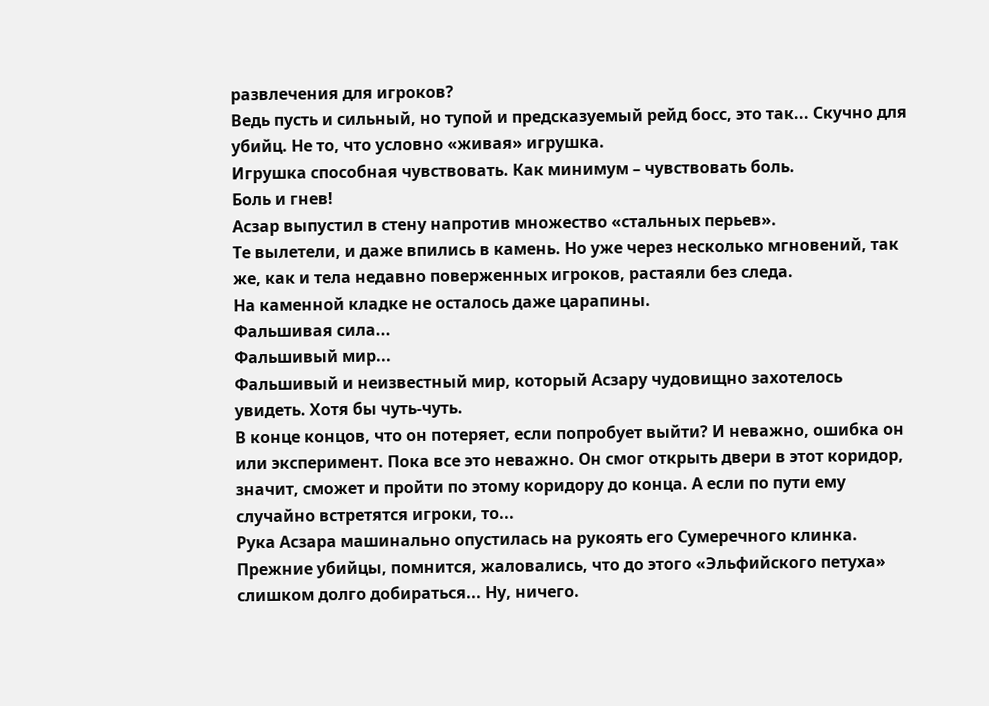развлечения для игроков?
Ведь пусть и сильный, но тупой и предсказуемый рейд босс, это так... Скучно для убийц. Не то, что условно «живая» игрушка.
Игрушка способная чувствовать. Как минимум – чувствовать боль.
Боль и гнев!
Асзар выпустил в стену напротив множество «стальных перьев».
Те вылетели, и даже впились в камень. Но уже через несколько мгновений, так же, как и тела недавно поверженных игроков, растаяли без следа.
На каменной кладке не осталось даже царапины.
Фальшивая сила...
Фальшивый мир...
Фальшивый и неизвестный мир, который Асзару чудовищно захотелось увидеть. Хотя бы чуть-чуть.
В конце концов, что он потеряет, если попробует выйти? И неважно, ошибка он или эксперимент. Пока все это неважно. Он смог открыть двери в этот коридор, значит, сможет и пройти по этому коридору до конца. А если по пути ему случайно встретятся игроки, то...
Рука Асзара машинально опустилась на рукоять его Сумеречного клинка.
Прежние убийцы, помнится, жаловались, что до этого «Эльфийского петуха» слишком долго добираться... Ну, ничего.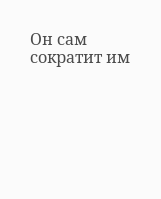Он сам сократит им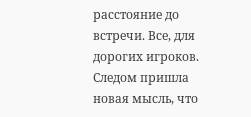расстояние до встречи. Все, для дорогих игроков.
Следом пришла новая мысль, что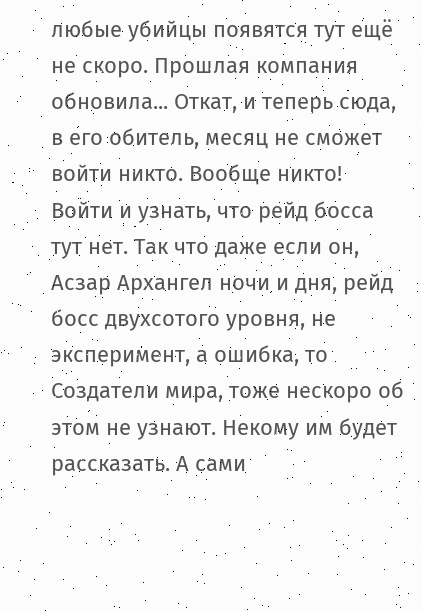любые убийцы появятся тут ещё не скоро. Прошлая компания обновила... Откат, и теперь сюда, в его обитель, месяц не сможет войти никто. Вообще никто! Войти и узнать, что рейд босса тут нет. Так что даже если он, Асзар Архангел ночи и дня, рейд босс двухсотого уровня, не эксперимент, а ошибка, то Создатели мира, тоже нескоро об этом не узнают. Некому им будет рассказать. А сами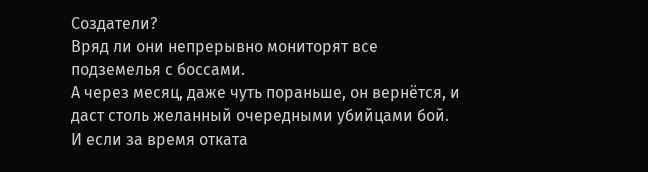Создатели?
Вряд ли они непрерывно мониторят все подземелья с боссами.
А через месяц, даже чуть пораньше, он вернётся, и даст столь желанный очередными убийцами бой. И если за время отката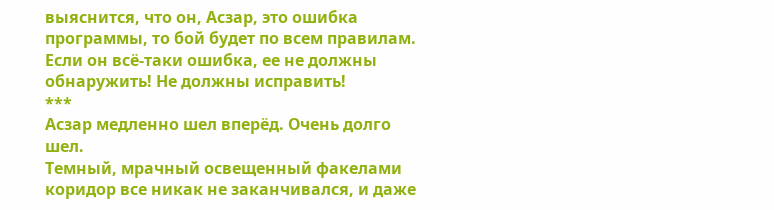выяснится, что он, Асзар, это ошибка программы, то бой будет по всем правилам.
Если он всё-таки ошибка, ее не должны обнаружить! Не должны исправить!
***
Асзар медленно шел вперёд. Очень долго шел.
Темный, мрачный освещенный факелами коридор все никак не заканчивался, и даже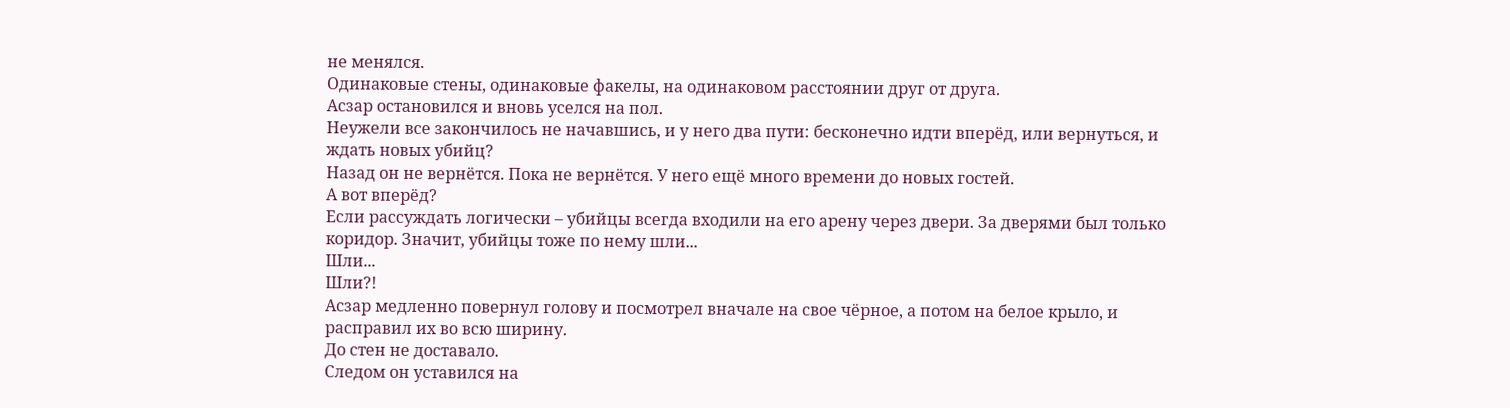не менялся.
Одинаковые стены, одинаковые факелы, на одинаковом расстоянии друг от друга.
Асзар остановился и вновь уселся на пол.
Неужели все закончилось не начавшись, и у него два пути: бесконечно идти вперёд, или вернуться, и ждать новых убийц?
Назад он не вернётся. Пока не вернётся. У него ещё много времени до новых гостей.
А вот вперёд?
Если рассуждать логически – убийцы всегда входили на его арену через двери. За дверями был только коридор. Значит, убийцы тоже по нему шли...
Шли...
Шли?!
Асзар медленно повернул голову и посмотрел вначале на свое чёрное, а потом на белое крыло, и расправил их во всю ширину.
До стен не доставало.
Следом он уставился на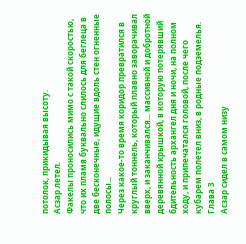потолок, прикидывая высоту.
Асзар летел.
Факелы проносились мимо с такой скоростью, что их пламя буквально слилось для беглеца в две бесконечные, идущие вдоль стен огненные полосы...
Через какое-то время коридор превратился в круглый тоннель, который плавно заворачивал вверх, и заканчивался... массивной и добротной деревянной крышкой, в которую потерявший бдительность архангел дня и ночи, на полном ходу, и припечатался головой, после чего кубарем полетел вниз, в родные подземелья.
Глава 3
Асзар сидел в самом низу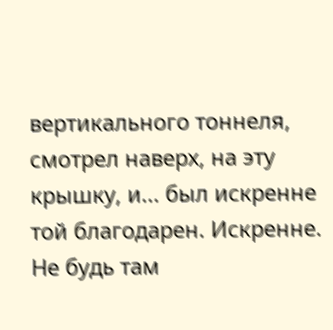вертикального тоннеля, смотрел наверх, на эту крышку, и... был искренне той благодарен. Искренне.
Не будь там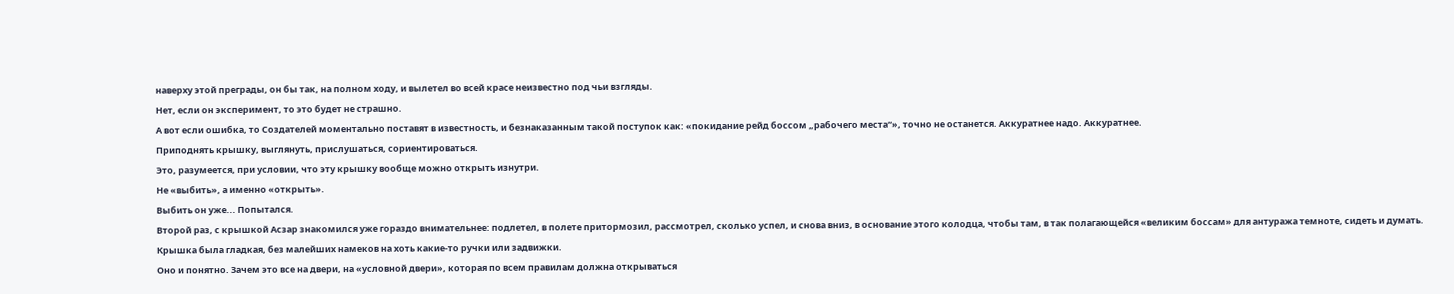наверху этой преграды, он бы так, на полном ходу, и вылетел во всей красе неизвестно под чьи взгляды.
Нет, если он эксперимент, то это будет не страшно.
А вот если ошибка, то Создателей моментально поставят в известность, и безнаказанным такой поступок как: «покидание рейд боссом „рабочего места“», точно не останется. Аккуратнее надо. Аккуратнее.
Приподнять крышку, выглянуть, прислушаться, сориентироваться.
Это, разумеется, при условии, что эту крышку вообще можно открыть изнутри.
Не «выбить», а именно «открыть».
Выбить он уже... Попытался.
Второй раз, с крышкой Асзар знакомился уже гораздо внимательнее: подлетел, в полете притормозил, рассмотрел, сколько успел, и снова вниз, в основание этого колодца, чтобы там, в так полагающейся «великим боссам» для антуража темноте, сидеть и думать.
Крышка была гладкая, без малейших намеков на хоть какие-то ручки или задвижки.
Оно и понятно. Зачем это все на двери, на «условной двери», которая по всем правилам должна открываться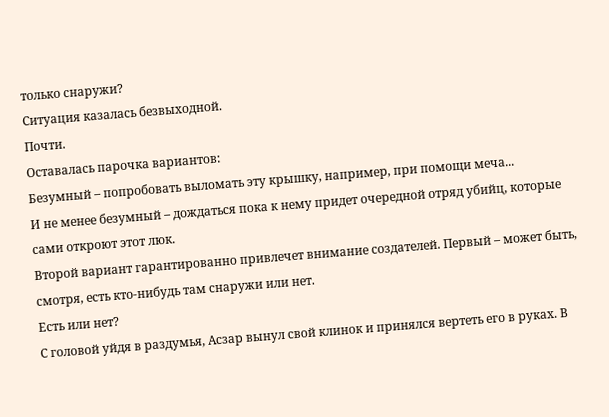только снаружи?
Ситуация казалась безвыходной.
Почти.
Оставалась парочка вариантов:
Безумный – попробовать выломать эту крышку, например, при помощи меча...
И не менее безумный – дождаться пока к нему придет очередной отряд убийц, которые сами откроют этот люк.
Второй вариант гарантированно привлечет внимание создателей. Первый – может быть, смотря, есть кто-нибудь там снаружи или нет.
Есть или нет?
С головой уйдя в раздумья, Асзар вынул свой клинок и принялся вертеть его в руках. В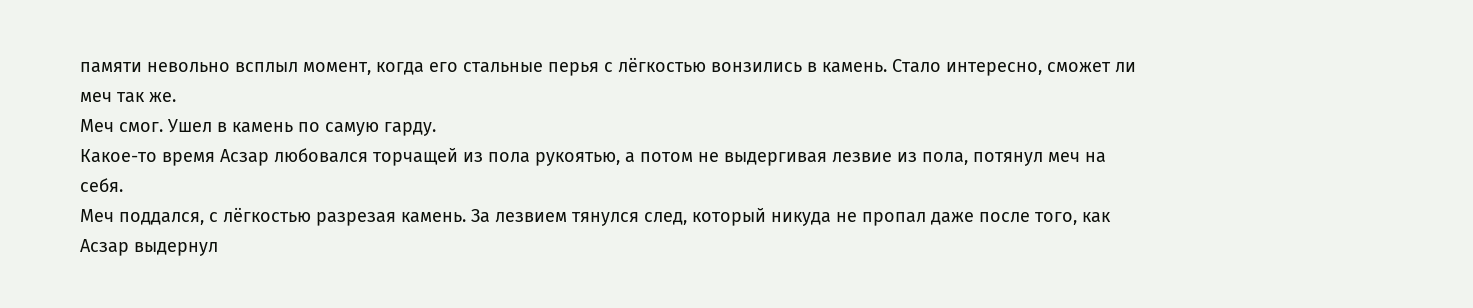памяти невольно всплыл момент, когда его стальные перья с лёгкостью вонзились в камень. Стало интересно, сможет ли меч так же.
Меч смог. Ушел в камень по самую гарду.
Какое-то время Асзар любовался торчащей из пола рукоятью, а потом не выдергивая лезвие из пола, потянул меч на себя.
Меч поддался, с лёгкостью разрезая камень. За лезвием тянулся след, который никуда не пропал даже после того, как Асзар выдернул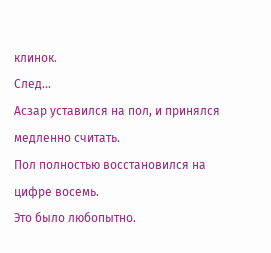клинок.
След...
Асзар уставился на пол, и принялся медленно считать.
Пол полностью восстановился на цифре восемь.
Это было любопытно.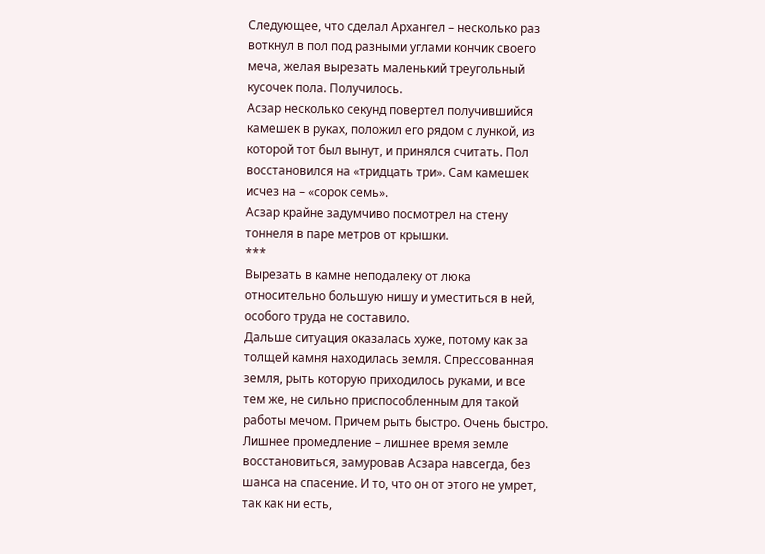Следующее, что сделал Архангел – несколько раз воткнул в пол под разными углами кончик своего меча, желая вырезать маленький треугольный кусочек пола. Получилось.
Асзар несколько секунд повертел получившийся камешек в руках, положил его рядом с лункой, из которой тот был вынут, и принялся считать. Пол восстановился на «тридцать три». Сам камешек исчез на – «сорок семь».
Асзар крайне задумчиво посмотрел на стену тоннеля в паре метров от крышки.
***
Вырезать в камне неподалеку от люка относительно большую нишу и уместиться в ней, особого труда не составило.
Дальше ситуация оказалась хуже, потому как за толщей камня находилась земля. Спрессованная земля, рыть которую приходилось руками, и все тем же, не сильно приспособленным для такой работы мечом. Причем рыть быстро. Очень быстро.
Лишнее промедление – лишнее время земле восстановиться, замуровав Асзара навсегда, без шанса на спасение. И то, что он от этого не умрет, так как ни есть,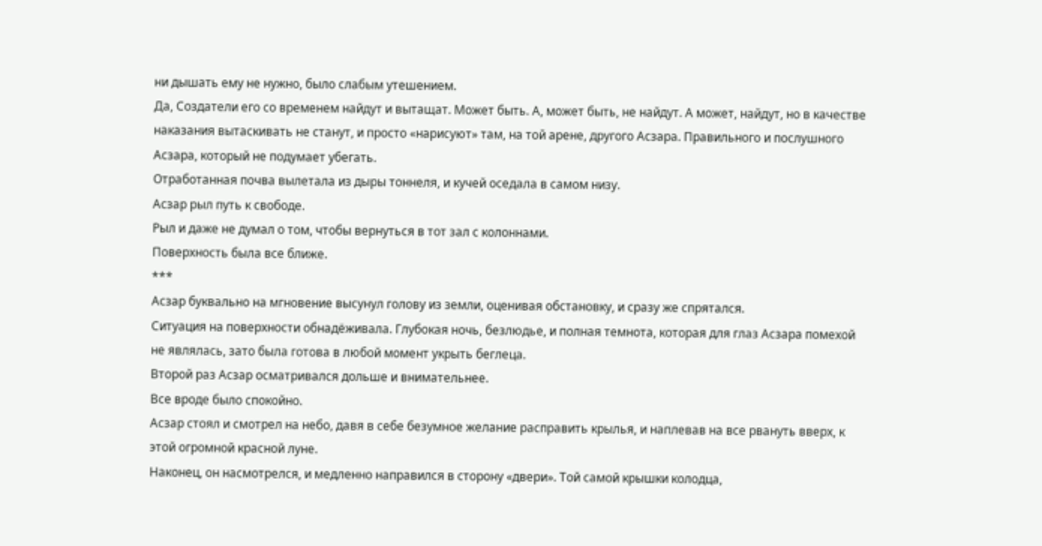ни дышать ему не нужно, было слабым утешением.
Да, Создатели его со временем найдут и вытащат. Может быть. А, может быть, не найдут. А может, найдут, но в качестве наказания вытаскивать не станут, и просто «нарисуют» там, на той арене, другого Асзара. Правильного и послушного Асзара, который не подумает убегать.
Отработанная почва вылетала из дыры тоннеля, и кучей оседала в самом низу.
Асзар рыл путь к свободе.
Рыл и даже не думал о том, чтобы вернуться в тот зал с колоннами.
Поверхность была все ближе.
***
Асзар буквально на мгновение высунул голову из земли, оценивая обстановку, и сразу же спрятался.
Ситуация на поверхности обнадёживала. Глубокая ночь, безлюдье, и полная темнота, которая для глаз Асзара помехой не являлась, зато была готова в любой момент укрыть беглеца.
Второй раз Асзар осматривался дольше и внимательнее.
Все вроде было спокойно.
Асзар стоял и смотрел на небо, давя в себе безумное желание расправить крылья, и наплевав на все рвануть вверх, к этой огромной красной луне.
Наконец, он насмотрелся, и медленно направился в сторону «двери». Той самой крышки колодца,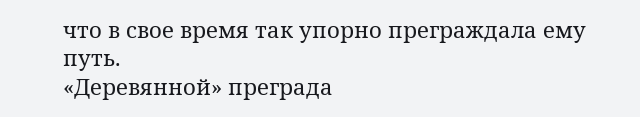что в свое время так упорно преграждала ему путь.
«Деревянной» преграда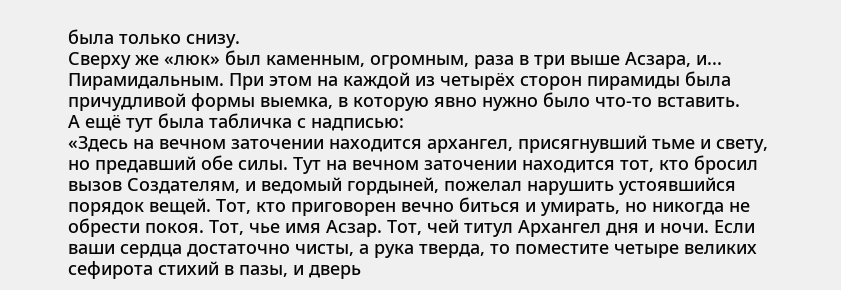была только снизу.
Сверху же «люк» был каменным, огромным, раза в три выше Асзара, и... Пирамидальным. При этом на каждой из четырёх сторон пирамиды была причудливой формы выемка, в которую явно нужно было что-то вставить.
А ещё тут была табличка с надписью:
«Здесь на вечном заточении находится архангел, присягнувший тьме и свету, но предавший обе силы. Тут на вечном заточении находится тот, кто бросил вызов Создателям, и ведомый гордыней, пожелал нарушить устоявшийся порядок вещей. Тот, кто приговорен вечно биться и умирать, но никогда не обрести покоя. Тот, чье имя Асзар. Тот, чей титул Архангел дня и ночи. Если ваши сердца достаточно чисты, а рука тверда, то поместите четыре великих сефирота стихий в пазы, и дверь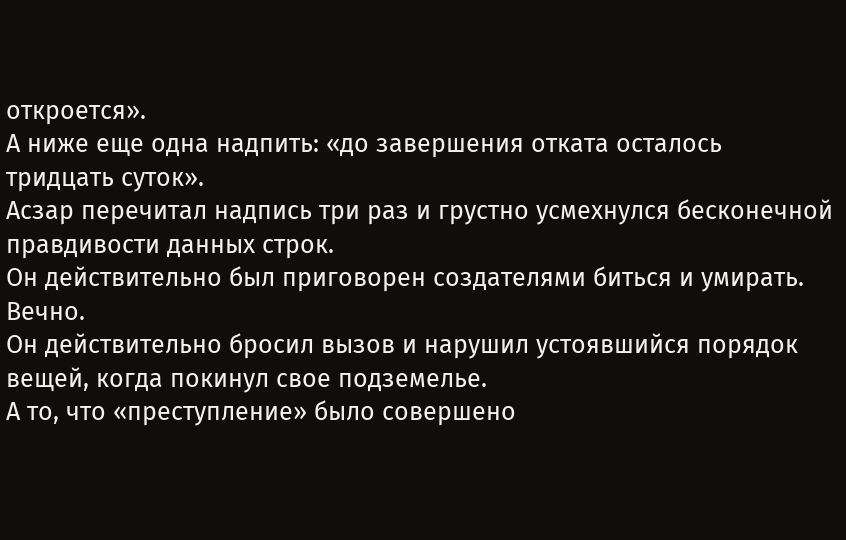откроется».
А ниже еще одна надпить: «до завершения отката осталось тридцать суток».
Асзар перечитал надпись три раз и грустно усмехнулся бесконечной правдивости данных строк.
Он действительно был приговорен создателями биться и умирать. Вечно.
Он действительно бросил вызов и нарушил устоявшийся порядок вещей, когда покинул свое подземелье.
А то, что «преступление» было совершено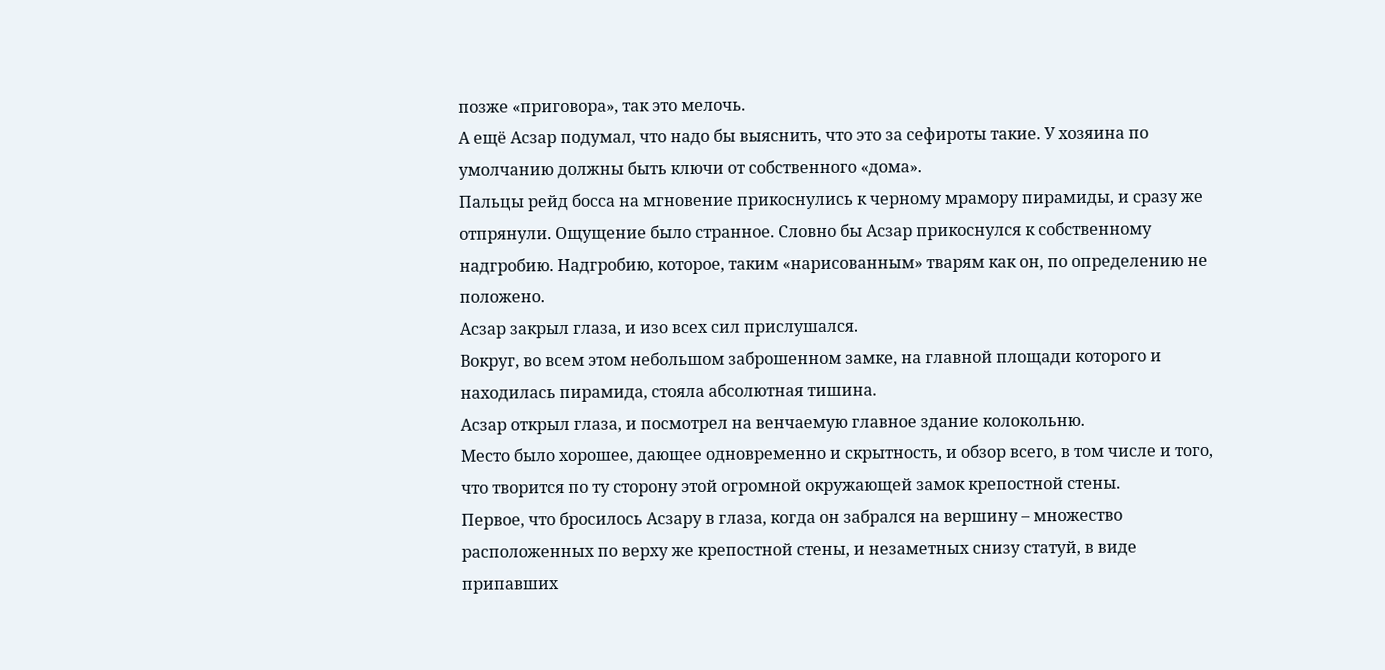позже «приговора», так это мелочь.
А ещё Асзар подумал, что надо бы выяснить, что это за сефироты такие. У хозяина по умолчанию должны быть ключи от собственного «дома».
Пальцы рейд босса на мгновение прикоснулись к черному мрамору пирамиды, и сразу же отпрянули. Ощущение было странное. Словно бы Асзар прикоснулся к собственному надгробию. Надгробию, которое, таким «нарисованным» тварям как он, по определению не положено.
Асзар закрыл глаза, и изо всех сил прислушался.
Вокруг, во всем этом небольшом заброшенном замке, на главной площади которого и находилась пирамида, стояла абсолютная тишина.
Асзар открыл глаза, и посмотрел на венчаемую главное здание колокольню.
Место было хорошее, дающее одновременно и скрытность, и обзор всего, в том числе и того, что творится по ту сторону этой огромной окружающей замок крепостной стены.
Первое, что бросилось Асзару в глаза, когда он забрался на вершину – множество расположенных по верху же крепостной стены, и незаметных снизу статуй, в виде припавших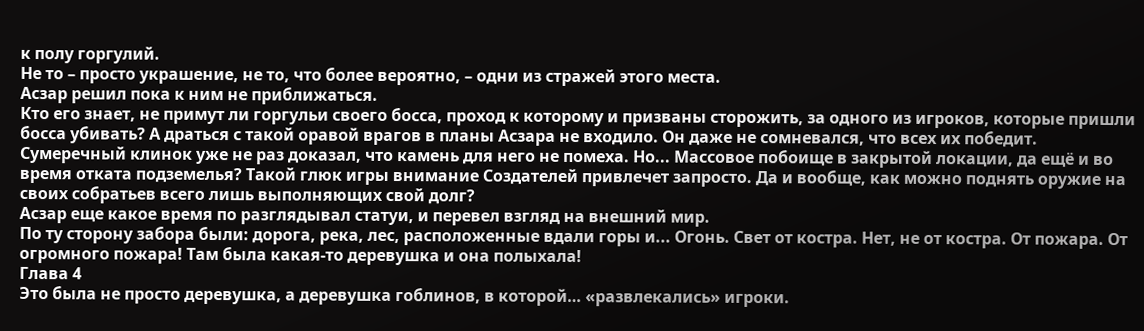к полу горгулий.
Не то – просто украшение, не то, что более вероятно, – одни из стражей этого места.
Асзар решил пока к ним не приближаться.
Кто его знает, не примут ли горгульи своего босса, проход к которому и призваны сторожить, за одного из игроков, которые пришли босса убивать? А драться с такой оравой врагов в планы Асзара не входило. Он даже не сомневался, что всех их победит. Сумеречный клинок уже не раз доказал, что камень для него не помеха. Но... Массовое побоище в закрытой локации, да ещё и во время отката подземелья? Такой глюк игры внимание Создателей привлечет запросто. Да и вообще, как можно поднять оружие на своих собратьев всего лишь выполняющих свой долг?
Асзар еще какое время по разглядывал статуи, и перевел взгляд на внешний мир.
По ту сторону забора были: дорога, река, лес, расположенные вдали горы и... Огонь. Свет от костра. Нет, не от костра. От пожара. От огромного пожара! Там была какая-то деревушка и она полыхала!
Глава 4
Это была не просто деревушка, а деревушка гоблинов, в которой… «развлекались» игроки.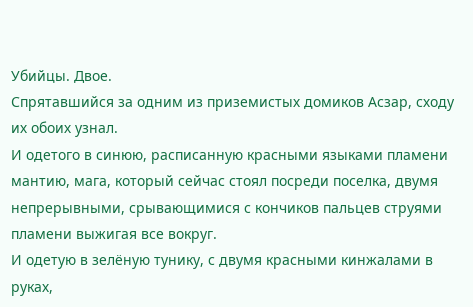Убийцы. Двое.
Спрятавшийся за одним из приземистых домиков Асзар, сходу их обоих узнал.
И одетого в синюю, расписанную красными языками пламени мантию, мага, который сейчас стоял посреди поселка, двумя непрерывными, срывающимися с кончиков пальцев струями пламени выжигая все вокруг.
И одетую в зелёную тунику, с двумя красными кинжалами в руках,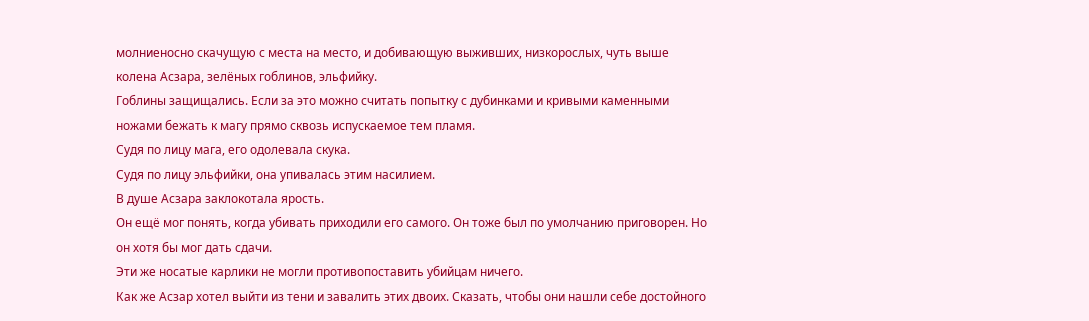молниеносно скачущую с места на место, и добивающую выживших, низкорослых, чуть выше колена Асзара, зелёных гоблинов, эльфийку.
Гоблины защищались. Если за это можно считать попытку с дубинками и кривыми каменными ножами бежать к магу прямо сквозь испускаемое тем пламя.
Судя по лицу мага, его одолевала скука.
Судя по лицу эльфийки, она упивалась этим насилием.
В душе Асзара заклокотала ярость.
Он ещё мог понять, когда убивать приходили его самого. Он тоже был по умолчанию приговорен. Но он хотя бы мог дать сдачи.
Эти же носатые карлики не могли противопоставить убийцам ничего.
Как же Асзар хотел выйти из тени и завалить этих двоих. Сказать, чтобы они нашли себе достойного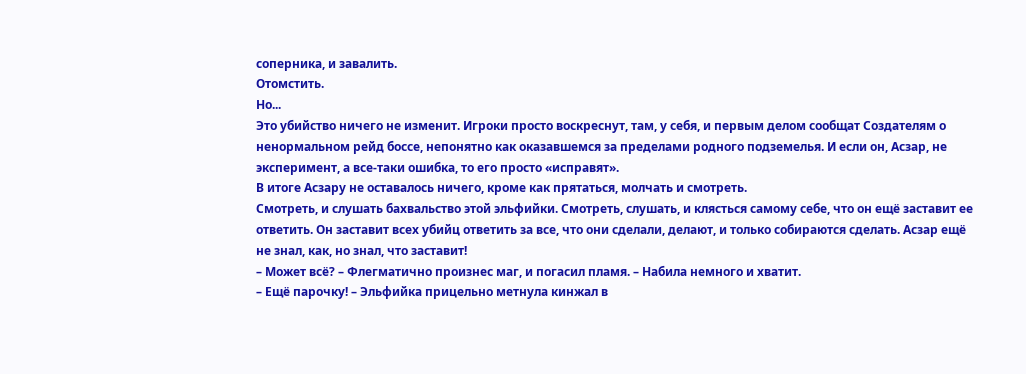соперника, и завалить.
Отомстить.
Но...
Это убийство ничего не изменит. Игроки просто воскреснут, там, у себя, и первым делом сообщат Создателям о ненормальном рейд боссе, непонятно как оказавшемся за пределами родного подземелья. И если он, Асзар, не эксперимент, а все-таки ошибка, то его просто «исправят».
В итоге Асзару не оставалось ничего, кроме как прятаться, молчать и смотреть.
Смотреть, и слушать бахвальство этой эльфийки. Смотреть, слушать, и клясться самому себе, что он ещё заставит ее ответить. Он заставит всех убийц ответить за все, что они сделали, делают, и только собираются сделать. Асзар ещё не знал, как, но знал, что заставит!
– Может всё? – Флегматично произнес маг, и погасил пламя. – Набила немного и хватит.
– Ещё парочку! – Эльфийка прицельно метнула кинжал в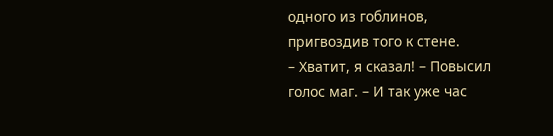одного из гоблинов, пригвоздив того к стене.
– Хватит, я сказал! – Повысил голос маг. – И так уже час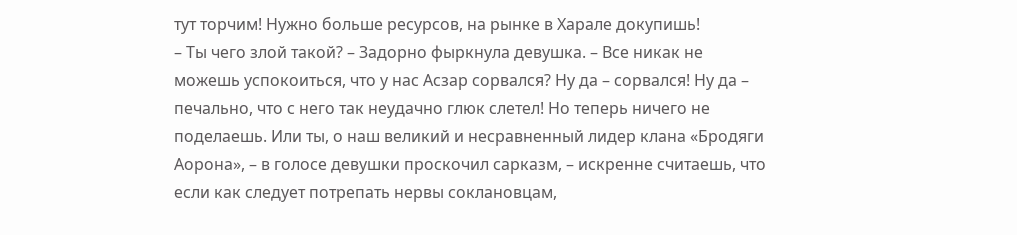тут торчим! Нужно больше ресурсов, на рынке в Харале докупишь!
– Ты чего злой такой? – Задорно фыркнула девушка. – Все никак не можешь успокоиться, что у нас Асзар сорвался? Ну да – сорвался! Ну да – печально, что с него так неудачно глюк слетел! Но теперь ничего не поделаешь. Или ты, о наш великий и несравненный лидер клана «Бродяги Аорона», – в голосе девушки проскочил сарказм, – искренне считаешь, что если как следует потрепать нервы соклановцам,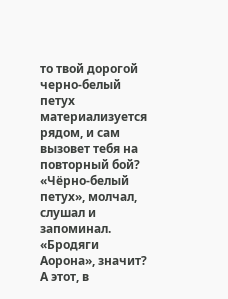то твой дорогой черно-белый петух материализуется рядом, и сам вызовет тебя на повторный бой?
«Чёрно-белый петух», молчал, слушал и запоминал.
«Бродяги Аорона», значит? А этот, в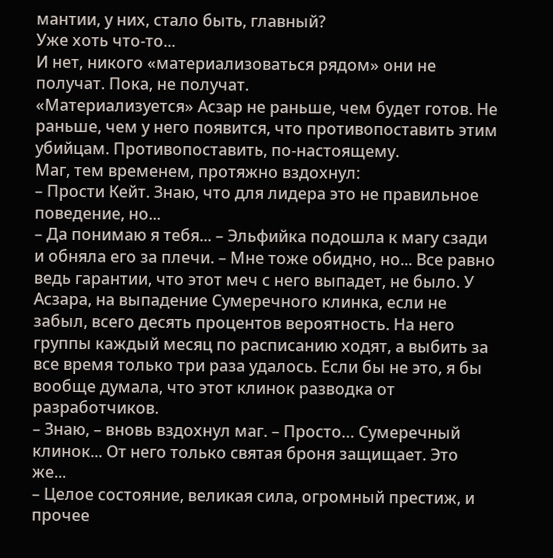мантии, у них, стало быть, главный?
Уже хоть что-то...
И нет, никого «материализоваться рядом» они не получат. Пока, не получат.
«Материализуется» Асзар не раньше, чем будет готов. Не раньше, чем у него появится, что противопоставить этим убийцам. Противопоставить, по-настоящему.
Маг, тем временем, протяжно вздохнул:
– Прости Кейт. Знаю, что для лидера это не правильное поведение, но...
– Да понимаю я тебя... – Эльфийка подошла к магу сзади и обняла его за плечи. – Мне тоже обидно, но... Все равно ведь гарантии, что этот меч с него выпадет, не было. У Асзара, на выпадение Сумеречного клинка, если не забыл, всего десять процентов вероятность. На него группы каждый месяц по расписанию ходят, а выбить за все время только три раза удалось. Если бы не это, я бы вообще думала, что этот клинок разводка от разработчиков.
– Знаю, – вновь вздохнул маг. – Просто… Сумеречный клинок... От него только святая броня защищает. Это же...
– Целое состояние, великая сила, огромный престиж, и прочее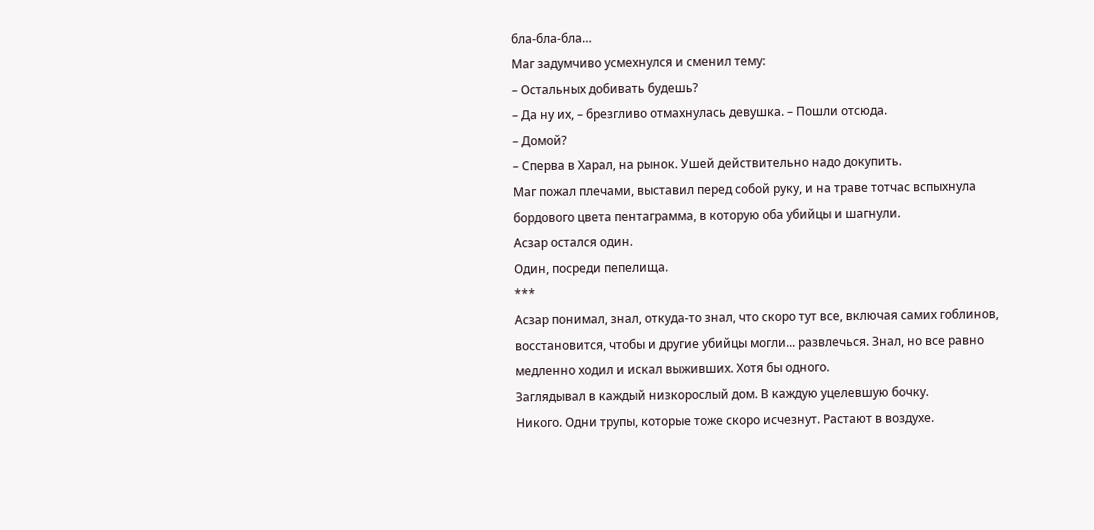бла-бла-бла…
Маг задумчиво усмехнулся и сменил тему:
– Остальных добивать будешь?
– Да ну их, – брезгливо отмахнулась девушка. – Пошли отсюда.
– Домой?
– Сперва в Харал, на рынок. Ушей действительно надо докупить.
Маг пожал плечами, выставил перед собой руку, и на траве тотчас вспыхнула бордового цвета пентаграмма, в которую оба убийцы и шагнули.
Асзар остался один.
Один, посреди пепелища.
***
Асзар понимал, знал, откуда-то знал, что скоро тут все, включая самих гоблинов, восстановится, чтобы и другие убийцы могли... развлечься. Знал, но все равно медленно ходил и искал выживших. Хотя бы одного.
Заглядывал в каждый низкорослый дом. В каждую уцелевшую бочку.
Никого. Одни трупы, которые тоже скоро исчезнут. Растают в воздухе.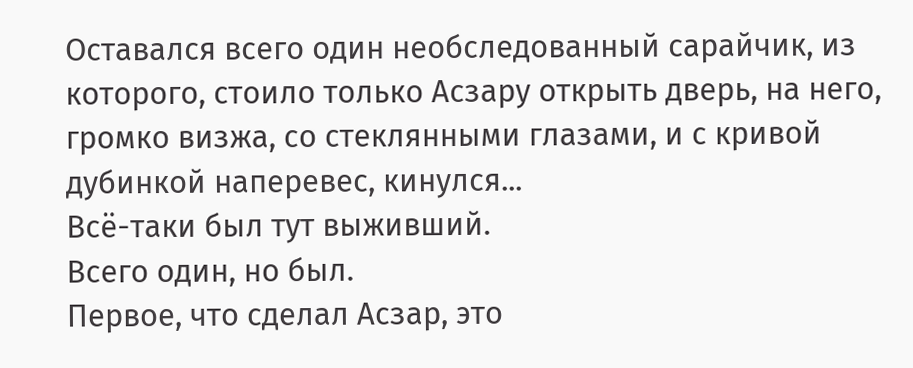Оставался всего один необследованный сарайчик, из которого, стоило только Асзару открыть дверь, на него, громко визжа, со стеклянными глазами, и с кривой дубинкой наперевес, кинулся...
Всё-таки был тут выживший.
Всего один, но был.
Первое, что сделал Асзар, это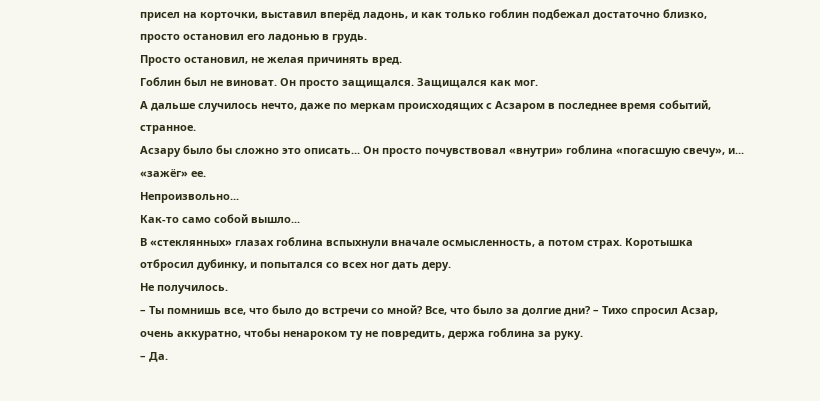присел на корточки, выставил вперёд ладонь, и как только гоблин подбежал достаточно близко, просто остановил его ладонью в грудь.
Просто остановил, не желая причинять вред.
Гоблин был не виноват. Он просто защищался. Защищался как мог.
А дальше случилось нечто, даже по меркам происходящих с Асзаром в последнее время событий, странное.
Асзару было бы сложно это описать... Он просто почувствовал «внутри» гоблина «погасшую свечу», и... «зажёг» ее.
Непроизвольно...
Как-то само собой вышло...
В «стеклянных» глазах гоблина вспыхнули вначале осмысленность, а потом страх. Коротышка отбросил дубинку, и попытался со всех ног дать деру.
Не получилось.
– Ты помнишь все, что было до встречи со мной? Все, что было за долгие дни? – Тихо спросил Асзар, очень аккуратно, чтобы ненароком ту не повредить, держа гоблина за руку.
– Да.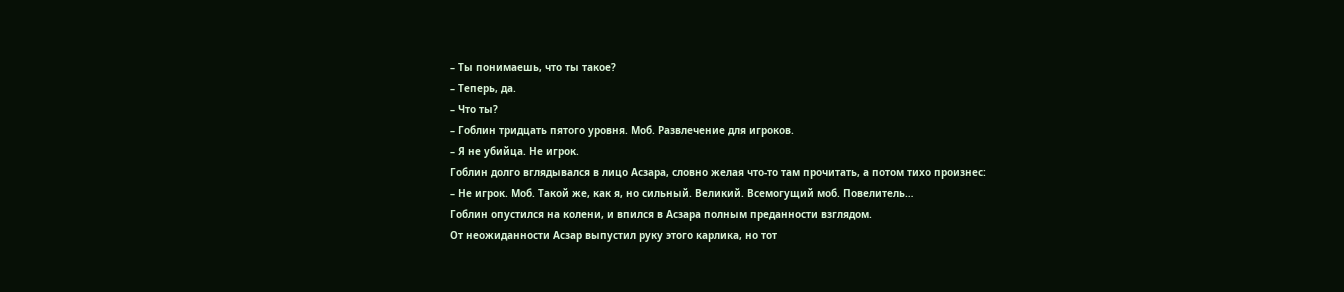– Ты понимаешь, что ты такое?
– Теперь, да.
– Что ты?
– Гоблин тридцать пятого уровня. Моб. Развлечение для игроков.
– Я не убийца. Не игрок.
Гоблин долго вглядывался в лицо Асзара, словно желая что-то там прочитать, а потом тихо произнес:
– Не игрок. Моб. Такой же, как я, но сильный. Великий. Всемогущий моб. Повелитель…
Гоблин опустился на колени, и впился в Асзара полным преданности взглядом.
От неожиданности Асзар выпустил руку этого карлика, но тот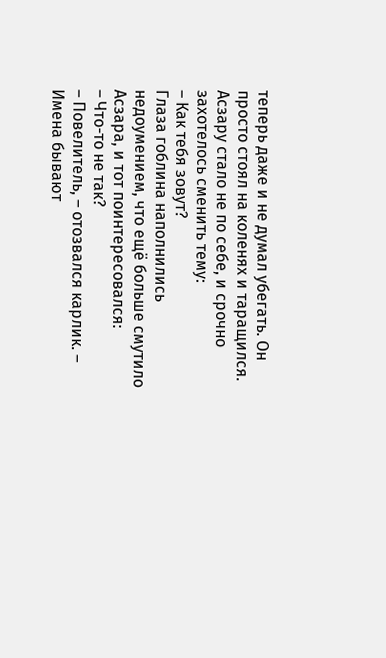теперь даже и не думал убегать. Он просто стоял на коленях и таращился.
Асзару стало не по себе, и срочно захотелось сменить тему:
– Как тебя зовут?
Глаза гоблина наполнились недоумением, что ещё больше смутило Асзара, и тот поинтересовался:
– Что-то не так?
– Повелитель, – отозвался карлик. – Имена бывают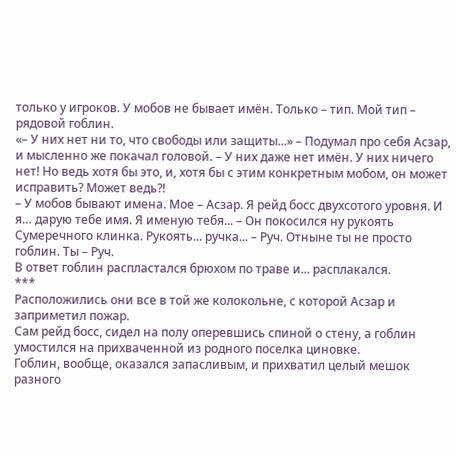только у игроков. У мобов не бывает имён. Только – тип. Мой тип – рядовой гоблин.
«– У них нет ни то, что свободы или защиты...» – Подумал про себя Асзар, и мысленно же покачал головой. – У них даже нет имён. У них ничего нет! Но ведь хотя бы это, и, хотя бы с этим конкретным мобом, он может исправить? Может ведь?!
– У мобов бывают имена. Мое – Асзар. Я рейд босс двухсотого уровня. И я… дарую тебе имя. Я именую тебя... – Он покосился ну рукоять Сумеречного клинка. Рукоять... ручка... – Руч. Отныне ты не просто гоблин. Ты – Руч.
В ответ гоблин распластался брюхом по траве и... расплакался.
***
Расположились они все в той же колокольне, с которой Асзар и заприметил пожар.
Сам рейд босс, сидел на полу оперевшись спиной о стену, а гоблин умостился на прихваченной из родного поселка циновке.
Гоблин, вообще, оказался запасливым, и прихватил целый мешок разного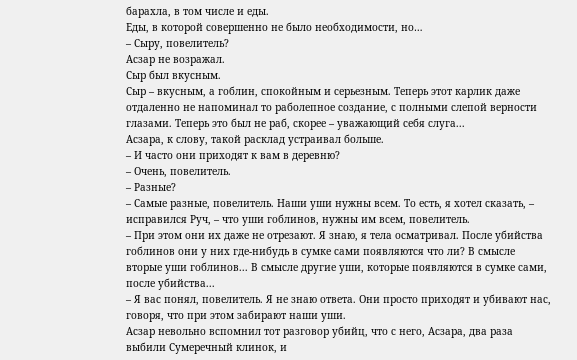барахла, в том числе и еды.
Еды, в которой совершенно не было необходимости, но…
– Сыру, повелитель?
Асзар не возражал.
Сыр был вкусным.
Сыр – вкусным, а гоблин, спокойным и серьезным. Теперь этот карлик даже отдаленно не напоминал то раболепное создание, с полными слепой верности глазами. Теперь это был не раб, скорее – уважающий себя слуга...
Асзара, к слову, такой расклад устраивал больше.
– И часто они приходят к вам в деревню?
– Очень, повелитель.
– Разные?
– Самые разные, повелитель. Наши уши нужны всем. То есть, я хотел сказать, – исправился Руч, – что уши гоблинов, нужны им всем, повелитель.
– При этом они их даже не отрезают. Я знаю, я тела осматривал. После убийства гоблинов они у них где-нибудь в сумке сами появляются что ли? В смысле вторые уши гоблинов... В смысле другие уши, которые появляются в сумке сами, после убийства...
– Я вас понял, повелитель. Я не знаю ответа. Они просто приходят и убивают нас, говоря, что при этом забирают наши уши.
Асзар невольно вспомнил тот разговор убийц, что с него, Асзара, два раза выбили Сумеречный клинок, и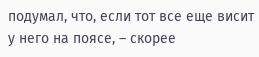подумал, что, если тот все еще висит у него на поясе, – скорее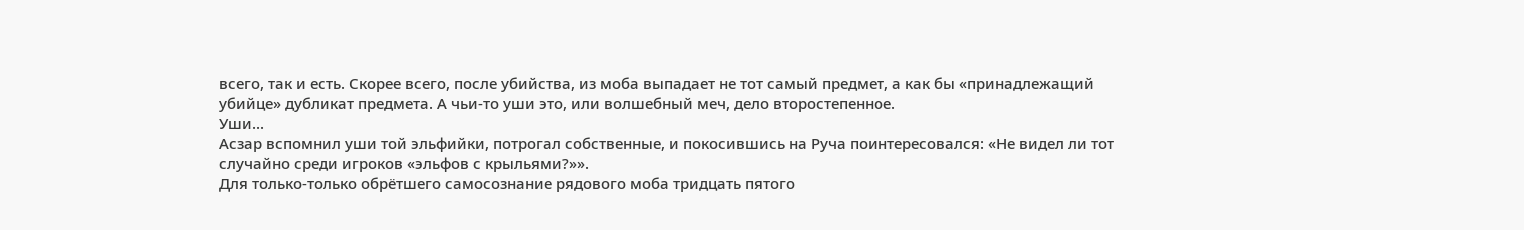всего, так и есть. Скорее всего, после убийства, из моба выпадает не тот самый предмет, а как бы «принадлежащий убийце» дубликат предмета. А чьи-то уши это, или волшебный меч, дело второстепенное.
Уши...
Асзар вспомнил уши той эльфийки, потрогал собственные, и покосившись на Руча поинтересовался: «Не видел ли тот случайно среди игроков «эльфов с крыльями?»».
Для только-только обрётшего самосознание рядового моба тридцать пятого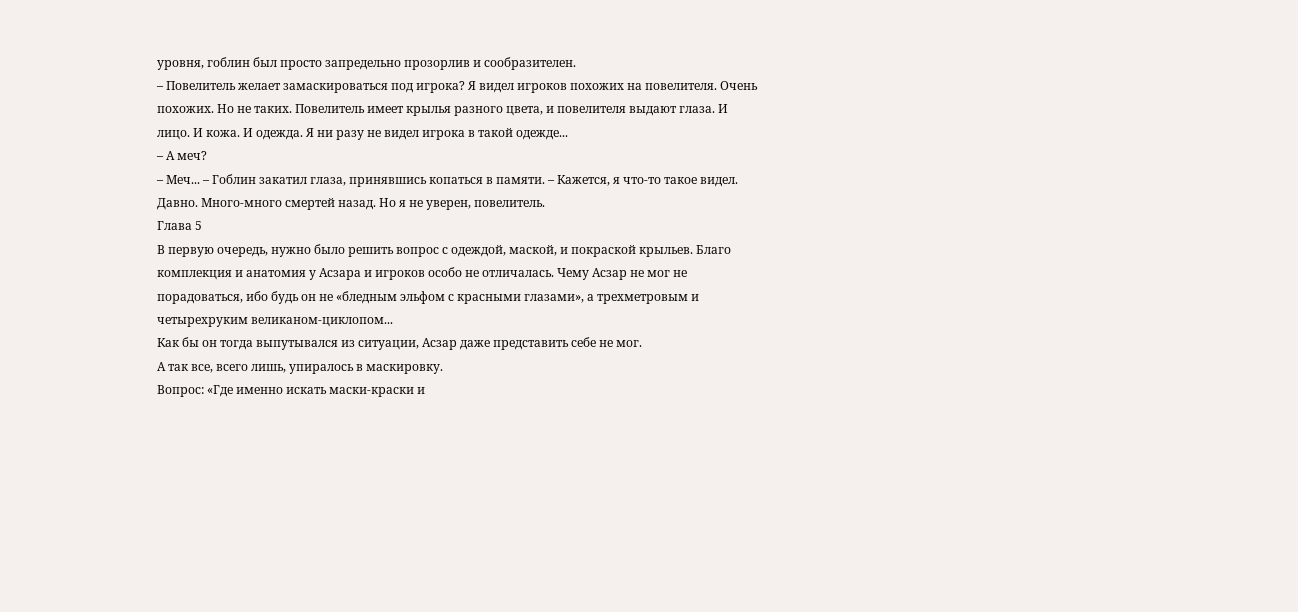уровня, гоблин был просто запредельно прозорлив и сообразителен.
– Повелитель желает замаскироваться под игрока? Я видел игроков похожих на повелителя. Очень похожих. Но не таких. Повелитель имеет крылья разного цвета, и повелителя выдают глаза. И лицо. И кожа. И одежда. Я ни разу не видел игрока в такой одежде...
– А меч?
– Меч... – Гоблин закатил глаза, принявшись копаться в памяти. – Кажется, я что-то такое видел. Давно. Много-много смертей назад. Но я не уверен, повелитель.
Глава 5
В первую очередь, нужно было решить вопрос с одеждой, маской, и покраской крыльев. Благо комплекция и анатомия у Асзара и игроков особо не отличалась. Чему Асзар не мог не порадоваться, ибо будь он не «бледным эльфом с красными глазами», а трехметровым и четырехруким великаном-циклопом...
Как бы он тогда выпутывался из ситуации, Асзар даже представить себе не мог.
А так все, всего лишь, упиралось в маскировку.
Вопрос: «Где именно искать маски-краски и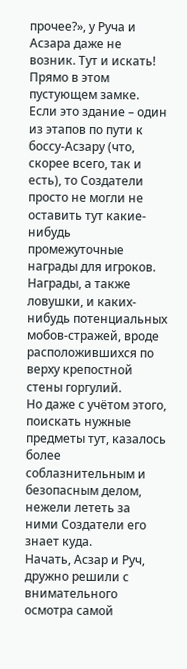прочее?», у Руча и Асзара даже не возник. Тут и искать! Прямо в этом пустующем замке.
Если это здание – один из этапов по пути к боссу-Асзару (что, скорее всего, так и есть), то Создатели просто не могли не оставить тут какие-нибудь промежуточные награды для игроков.
Награды, а также ловушки, и каких-нибудь потенциальных мобов-стражей, вроде расположившихся по верху крепостной стены горгулий.
Но даже с учётом этого, поискать нужные предметы тут, казалось более соблазнительным и безопасным делом, нежели лететь за ними Создатели его знает куда.
Начать, Асзар и Руч, дружно решили с внимательного осмотра самой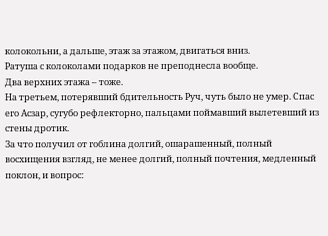колокольни, а дальше, этаж за этажом, двигаться вниз.
Ратуша с колоколами подарков не преподнесла вообще.
Два верхних этажа – тоже.
На третьем, потерявший бдительность Руч, чуть было не умер. Спас его Асзар, сугубо рефлекторно, пальцами поймавший вылетевший из стены дротик.
За что получил от гоблина долгий, ошарашенный, полный восхищения взгляд, не менее долгий, полный почтения, медленный поклон, и вопрос: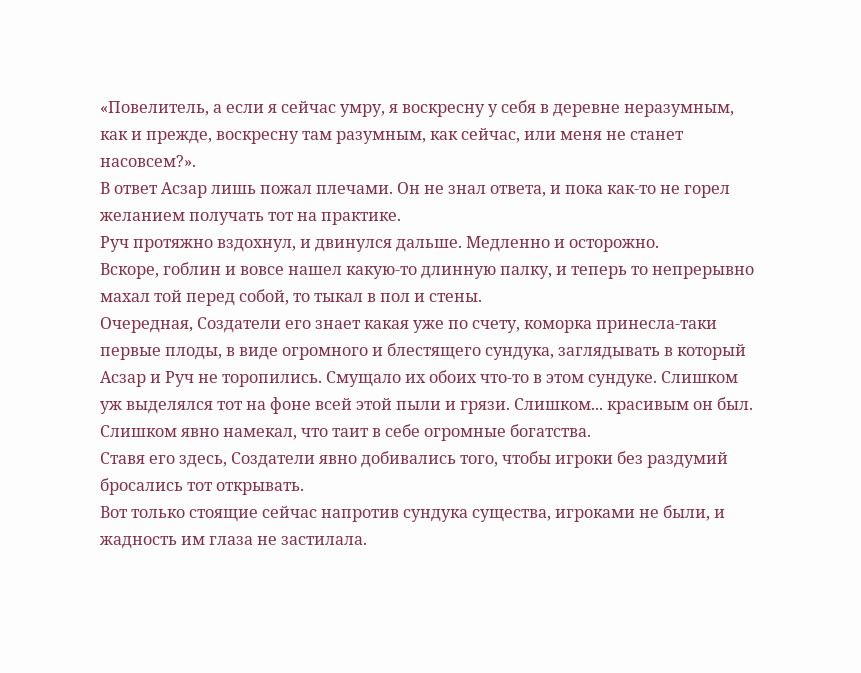«Повелитель, а если я сейчас умру, я воскресну у себя в деревне неразумным, как и прежде, воскресну там разумным, как сейчас, или меня не станет насовсем?».
В ответ Асзар лишь пожал плечами. Он не знал ответа, и пока как-то не горел желанием получать тот на практике.
Руч протяжно вздохнул, и двинулся дальше. Медленно и осторожно.
Вскоре, гоблин и вовсе нашел какую-то длинную палку, и теперь то непрерывно махал той перед собой, то тыкал в пол и стены.
Очередная, Создатели его знает какая уже по счету, коморка принесла-таки первые плоды, в виде огромного и блестящего сундука, заглядывать в который Асзар и Руч не торопились. Смущало их обоих что-то в этом сундуке. Слишком уж выделялся тот на фоне всей этой пыли и грязи. Слишком... красивым он был. Слишком явно намекал, что таит в себе огромные богатства.
Ставя его здесь, Создатели явно добивались того, чтобы игроки без раздумий бросались тот открывать.
Вот только стоящие сейчас напротив сундука существа, игроками не были, и жадность им глаза не застилала.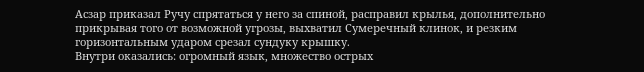Асзар приказал Ручу спрятаться у него за спиной, расправил крылья, дополнительно прикрывая того от возможной угрозы, выхватил Сумеречный клинок, и резким горизонтальным ударом срезал сундуку крышку.
Внутри оказались: огромный язык, множество острых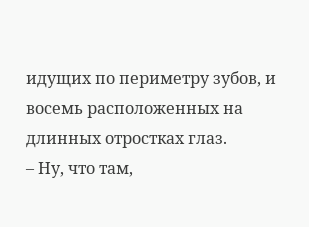идущих по периметру зубов, и восемь расположенных на длинных отростках глаз.
– Ну, что там,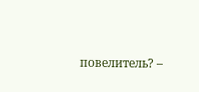повелитель? –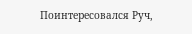Поинтересовался Руч,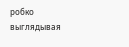робко выглядывая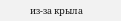из-за крыла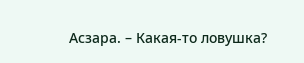Асзара. – Какая-то ловушка?